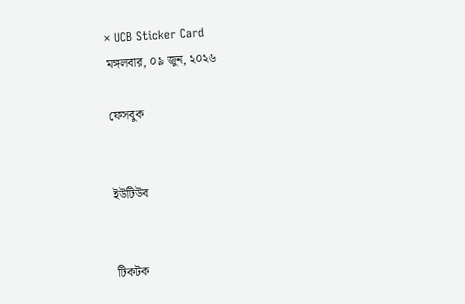× UCB Sticker Card
মঙ্গলবার, ০৯ জুন, ২০২৬

ফেসবুক


ইউটিউব


টিকটক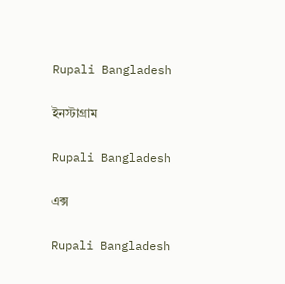Rupali Bangladesh

ইনস্টাগ্রাম

Rupali Bangladesh

এক্স

Rupali Bangladesh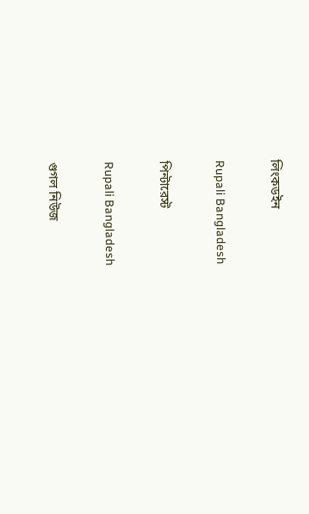লিংকডইন

Rupali Bangladesh

পিন্টারেস্ট

Rupali Bangladesh

গুগল নিউজ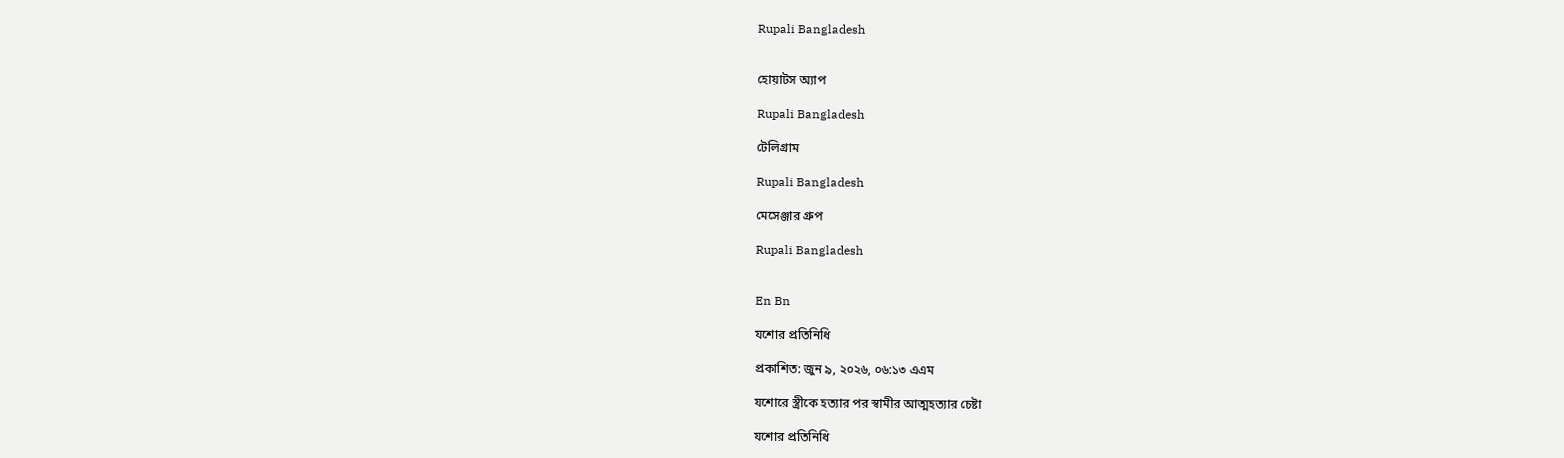Rupali Bangladesh


হোয়াটস অ্যাপ

Rupali Bangladesh

টেলিগ্রাম

Rupali Bangladesh

মেসেঞ্জার গ্রুপ

Rupali Bangladesh


En Bn

যশোর প্রতিনিধি

প্রকাশিত: জুন ৯, ২০২৬, ০৬:১৩ এএম

যশোরে স্ত্রীকে হত্যার পর স্বামীর আত্মহত্যার চেষ্টা

যশোর প্রতিনিধি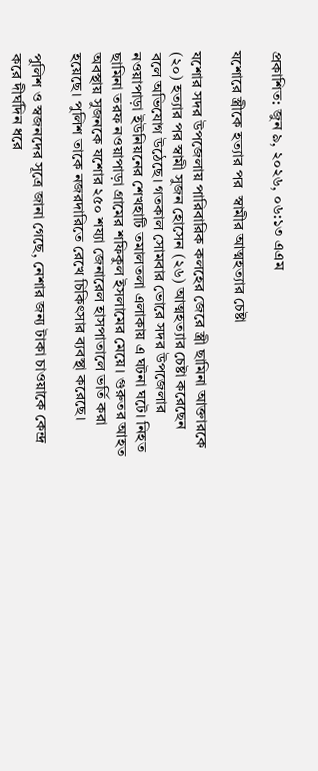প্রকাশিত: জুন ৯, ২০২৬, ০৬:১৩ এএম

যশোরে স্ত্রীকে হত্যার পর  স্বামীর আত্মহত্যার চেষ্টা

যশোর সদর উপজেলায় পারিবারিক কলহের জেরে স্ত্রী ছামিনা আক্তারকে (২০) হত্যার পর স্বামী সুজন হোসেন (২৬) আত্মহত্যার চেষ্টা করেছেন বলে অভিযোগ উঠেছে। গতকাল সোমবার ভোরে সদর উপজেলার নওয়াপাড়া ইউনিয়নের শেখহাটি তমালতলা এলাকায় এ ঘটনা ঘটে। নিহত ছামিনা তরফ নওয়াপাড়া গ্রামের শফিকুল ইসলামের মেয়ে। গুরুতর আহত অবস্থায় সুজনকে যশোর ২৫০ শয্যা জেনারেল হাসপাতালে ভর্তি করা হয়েছে। পুলিশ তাকে নজরদারিতে রেখে চিকিৎসার ব্যবস্থা করেছে।

পুলিশ ও স্বজনদের সূত্রে জানা গেছে, নেশার জন্য টাকা চাওয়াকে কেন্দ্র করে দীর্ঘদিন ধরে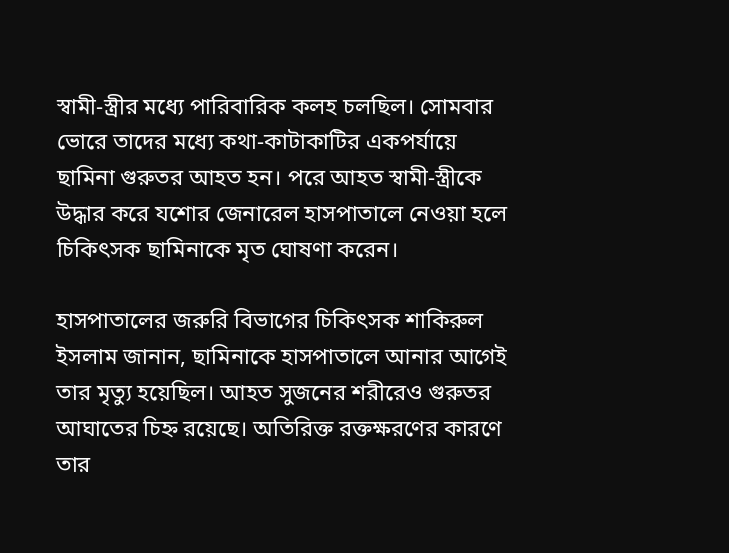স্বামী-স্ত্রীর মধ্যে পারিবারিক কলহ চলছিল। সোমবার ভোরে তাদের মধ্যে কথা-কাটাকাটির একপর্যায়ে ছামিনা গুরুতর আহত হন। পরে আহত স্বামী-স্ত্রীকে উদ্ধার করে যশোর জেনারেল হাসপাতালে নেওয়া হলে চিকিৎসক ছামিনাকে মৃত ঘোষণা করেন।

হাসপাতালের জরুরি বিভাগের চিকিৎসক শাকিরুল ইসলাম জানান, ছামিনাকে হাসপাতালে আনার আগেই তার মৃত্যু হয়েছিল। আহত সুজনের শরীরেও গুরুতর আঘাতের চিহ্ন রয়েছে। অতিরিক্ত রক্তক্ষরণের কারণে তার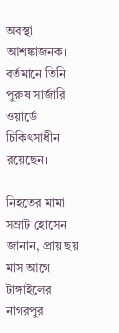অবস্থা আশঙ্কাজনক। বর্তমানে তিনি পুরুষ সার্জারি ওয়ার্ডে চিকিৎসাধীন রয়েছেন।

নিহতের মামা সম্রাট হোসেন জানান, প্রায় ছয় মাস আগে টাঙ্গাইলের নাগরপুর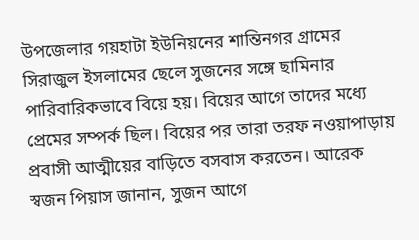উপজেলার গয়হাটা ইউনিয়নের শান্তিনগর গ্রামের সিরাজুল ইসলামের ছেলে সুজনের সঙ্গে ছামিনার পারিবারিকভাবে বিয়ে হয়। বিয়ের আগে তাদের মধ্যে প্রেমের সম্পর্ক ছিল। বিয়ের পর তারা তরফ নওয়াপাড়ায় প্রবাসী আত্মীয়ের বাড়িতে বসবাস করতেন। আরেক স্বজন পিয়াস জানান, সুজন আগে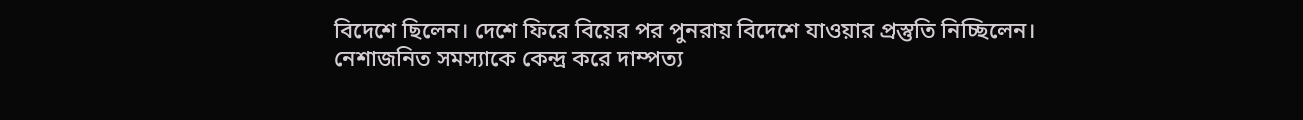বিদেশে ছিলেন। দেশে ফিরে বিয়ের পর পুনরায় বিদেশে যাওয়ার প্রস্তুতি নিচ্ছিলেন। নেশাজনিত সমস্যাকে কেন্দ্র করে দাম্পত্য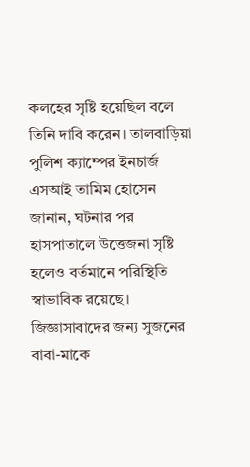কলহের সৃষ্টি হয়েছিল বলে তিনি দাবি করেন। তালবাড়িয়া পুলিশ ক্যাম্পের ইনচার্জ এসআই তামিম হোসেন জানান, ঘটনার পর হাসপাতালে উত্তেজনা সৃষ্টি হলেও বর্তমানে পরিস্থিতি স্বাভাবিক রয়েছে। জিজ্ঞাসাবাদের জন্য সুজনের বাবা-মাকে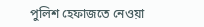পুলিশ হেফাজতে নেওয়া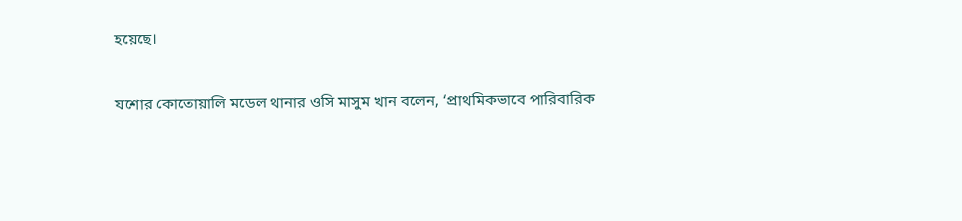হয়েছে।

যশোর কোতোয়ালি মডেল থানার ওসি মাসুম খান বলেন, ‘প্রাথমিকভাবে পারিবারিক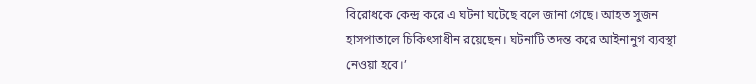বিরোধকে কেন্দ্র করে এ ঘটনা ঘটেছে বলে জানা গেছে। আহত সুজন হাসপাতালে চিকিৎসাধীন রয়েছেন। ঘটনাটি তদন্ত করে আইনানুগ ব্যবস্থা নেওয়া হবে।’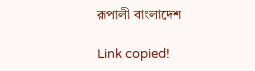রূপালী বাংলাদেশ

Link copied!